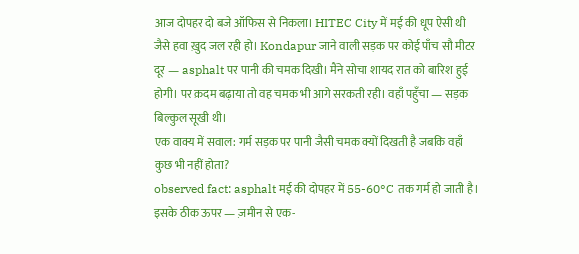आज दोपहर दो बजे ऑफिस से निकला। HITEC City में मई की धूप ऐसी थी जैसे हवा ख़ुद जल रही हो। Kondapur जाने वाली सड़क पर कोई पाँच सौ मीटर दूर — asphalt पर पानी की चमक दिखी। मैंने सोचा शायद रात को बारिश हुई होगी। पर क़दम बढ़ाया तो वह चमक भी आगे सरकती रही। वहाँ पहुँचा — सड़क बिल्कुल सूखी थी।
एक वाक्य में सवाल: गर्म सड़क पर पानी जैसी चमक क्यों दिखती है जबकि वहाँ कुछ भी नहीं होता?
observed fact: asphalt मई की दोपहर में 55-60°C तक गर्म हो जाती है। इसके ठीक ऊपर — ज़मीन से एक-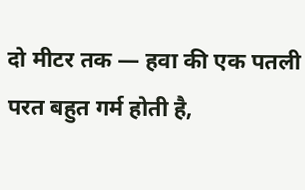दो मीटर तक — हवा की एक पतली परत बहुत गर्म होती है,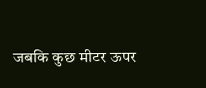जबकि कुछ मीटर ऊपर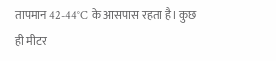तापमान 42-44°C के आसपास रहता है। कुछ ही मीटर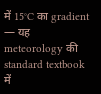में 15°C का gradient — यह meteorology की standard textbook में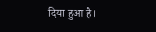दिया हुआ है।